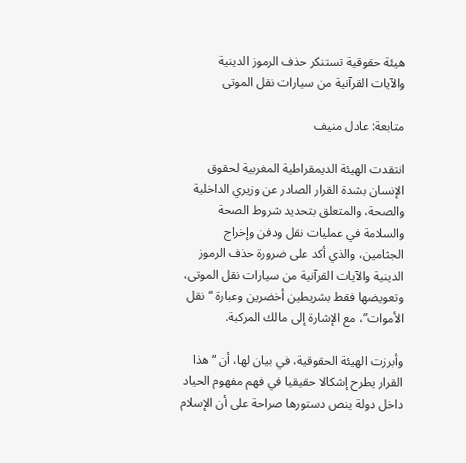هيئة حقوقية تستنكر حذف الرموز الدينية والآيات القرآنية من سيارات نقل الموتى

متابعة: عادل منيف

انتقدت الهيئة الديمقراطية المغربية لحقوق الإنسان بشدة القرار الصادر عن وزيري الداخلية والصحة، والمتعلق بتحديد شروط الصحة والسلامة في عمليات نقل ودفن وإخراج الجثامين، والذي أكد على ضرورة حذف الرموز الدينية والآيات القرآنية من سيارات نقل الموتى، وتعويضها فقط بشريطين أخضرين وعبارة “نقل الأموات”، مع الإشارة إلى مالك المركبة.

وأبرزت الهيئة الحقوقية، في بيان لها، أن “هذا القرار يطرح إشكالا حقيقيا في فهم مفهوم الحياد داخل دولة ينص دستورها صراحة على أن الإسلام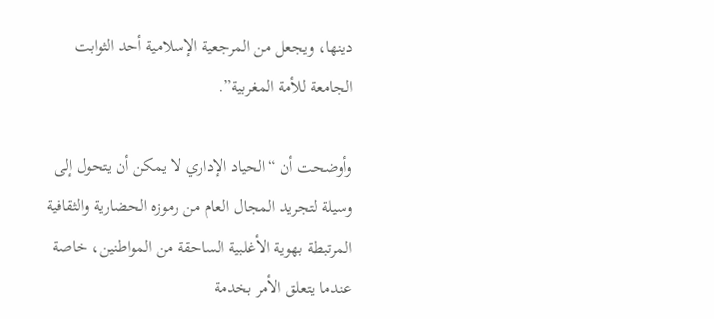دينها، ويجعل من المرجعية الإسلامية أحد الثوابت الجامعة للأمة المغربية”.

وأوضحت أن “الحياد الإداري لا يمكن أن يتحول إلى وسيلة لتجريد المجال العام من رموزه الحضارية والثقافية المرتبطة بهوية الأغلبية الساحقة من المواطنين، خاصة عندما يتعلق الأمر بخدمة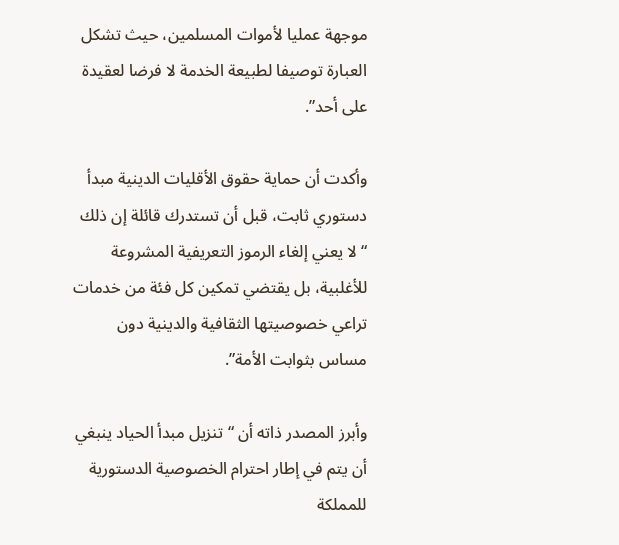موجهة عمليا لأموات المسلمين، حيث تشكل العبارة توصيفا لطبيعة الخدمة لا فرضا لعقيدة على أحد”.

وأكدت أن حماية حقوق الأقليات الدينية مبدأ دستوري ثابت، قبل أن تستدرك قائلة إن ذلك “لا يعني إلغاء الرموز التعريفية المشروعة للأغلبية، بل يقتضي تمكين كل فئة من خدمات تراعي خصوصيتها الثقافية والدينية دون مساس بثوابت الأمة”.

وأبرز المصدر ذاته أن “تنزيل مبدأ الحياد ينبغي أن يتم في إطار احترام الخصوصية الدستورية للمملكة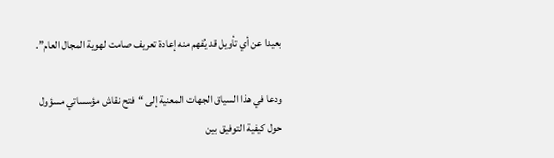بعيدا عن أي تأويل قد يُفهم منه إعادة تعريف صامت لهوية المجال العام”.

ودعا في هذا السياق الجهات المعنية إلى “فتح نقاش مؤسساتي مسؤول حول كيفية التوفيق بين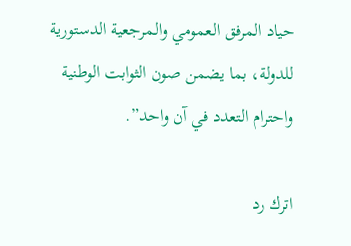حياد المرفق العمومي والمرجعية الدستورية للدولة، بما يضمن صون الثوابت الوطنية واحترام التعدد في آن واحد”.

اترك رد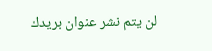لن يتم نشر عنوان بريدك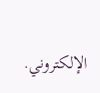الإلكتروني.